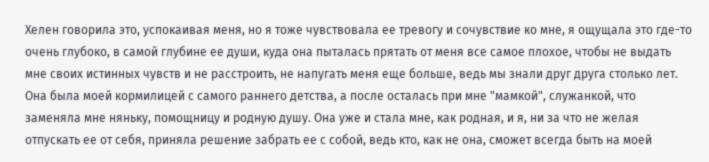Хелен говорила это, успокаивая меня, но я тоже чувствовала ее тревогу и сочувствие ко мне, я ощущала это где-то очень глубоко, в самой глубине ее души, куда она пыталась прятать от меня все самое плохое, чтобы не выдать мне своих истинных чувств и не расстроить, не напугать меня еще больше, ведь мы знали друг друга столько лет. Она была моей кормилицей с самого раннего детства, а после осталась при мне "мамкой", служанкой, что заменяла мне няньку, помощницу и родную душу. Она уже и стала мне, как родная, и я, ни за что не желая отпускать ее от себя, приняла решение забрать ее с собой, ведь кто, как не она, сможет всегда быть на моей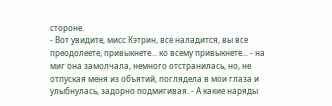стороне.
- Вот увидите, мисс Кэтрин, все наладится, вы все преодолеете, привыкнете... ко всему привыкнете... - на миг она замолчала, немного отстранилась, но, не отпуская меня из объятий, поглядела в мои глаза и улыбнулась, задорно подмигивая. - А какие наряды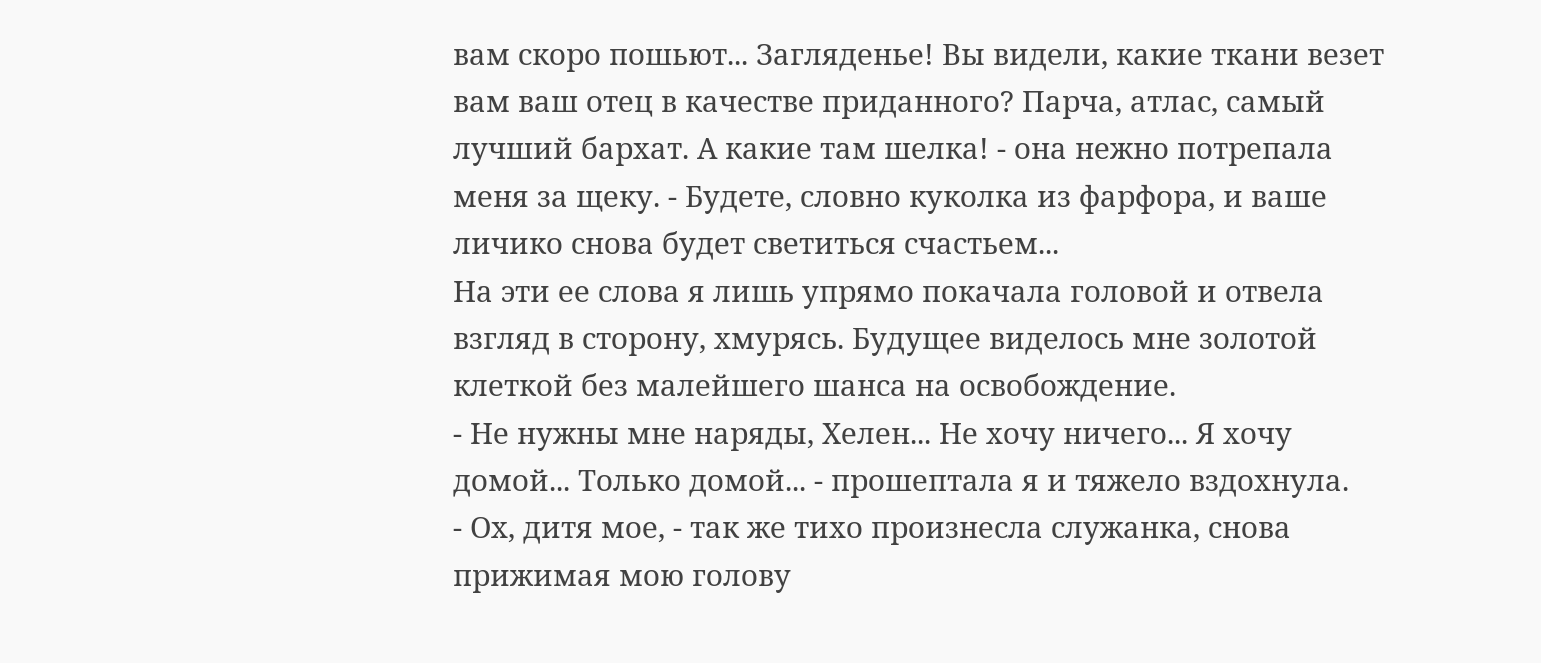вам скоро пошьют... Загляденье! Вы видели, какие ткани везет вам ваш отец в качестве приданного? Парча, атлас, самый лучший бархат. А какие там шелка! - она нежно потрепала меня за щеку. - Будете, словно куколка из фарфора, и ваше личико снова будет светиться счастьем...
На эти ее слова я лишь упрямо покачала головой и отвела взгляд в сторону, хмурясь. Будущее виделось мне золотой клеткой без малейшего шанса на освобождение.
- Не нужны мне наряды, Хелен... Не хочу ничего... Я хочу домой... Только домой... - прошептала я и тяжело вздохнула.
- Ох, дитя мое, - так же тихо произнесла служанка, снова прижимая мою голову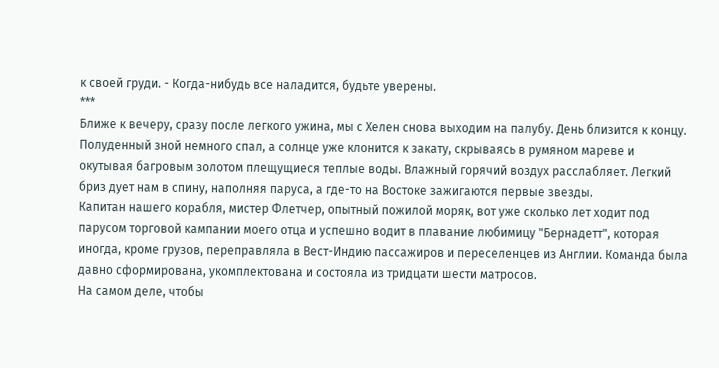к своей груди. - Когда-нибудь все наладится, будьте уверены.
***
Ближе к вечеру, сразу после легкого ужина, мы с Хелен снова выходим на палубу. День близится к концу. Полуденный зной немного спал, а солнце уже клонится к закату, скрываясь в румяном мареве и окутывая багровым золотом плещущиеся теплые воды. Влажный горячий воздух расслабляет. Легкий бриз дует нам в спину, наполняя паруса, а где-то на Востоке зажигаются первые звезды.
Капитан нашего корабля, мистер Флетчер, опытный пожилой моряк, вот уже сколько лет ходит под парусом торговой кампании моего отца и успешно водит в плавание любимицу "Бернадетт", которая иногда, кроме грузов, переправляла в Вест-Индию пассажиров и переселенцев из Англии. Команда была давно сформирована, укомплектована и состояла из тридцати шести матросов.
На самом деле, чтобы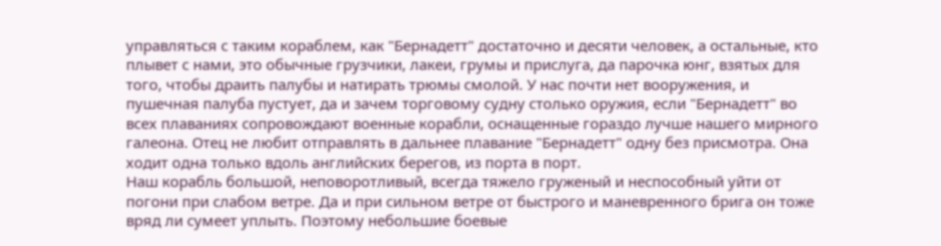управляться с таким кораблем, как "Бернадетт" достаточно и десяти человек, а остальные, кто плывет с нами, это обычные грузчики, лакеи, грумы и прислуга, да парочка юнг, взятых для того, чтобы драить палубы и натирать трюмы смолой. У нас почти нет вооружения, и пушечная палуба пустует, да и зачем торговому судну столько оружия, если "Бернадетт" во всех плаваниях сопровождают военные корабли, оснащенные гораздо лучше нашего мирного галеона. Отец не любит отправлять в дальнее плавание "Бернадетт" одну без присмотра. Она ходит одна только вдоль английских берегов, из порта в порт.
Наш корабль большой, неповоротливый, всегда тяжело груженый и неспособный уйти от погони при слабом ветре. Да и при сильном ветре от быстрого и маневренного брига он тоже вряд ли сумеет уплыть. Поэтому небольшие боевые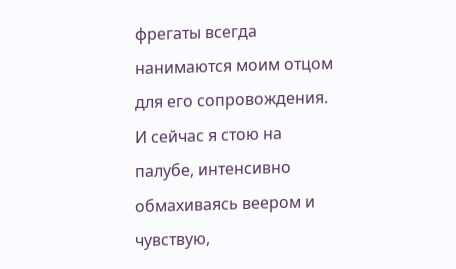фрегаты всегда нанимаются моим отцом для его сопровождения.
И сейчас я стою на палубе, интенсивно обмахиваясь веером и чувствую,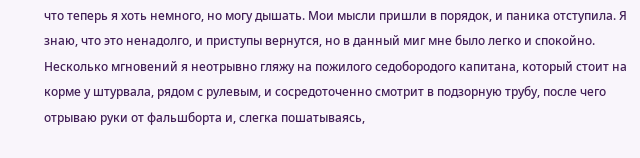что теперь я хоть немного, но могу дышать. Мои мысли пришли в порядок, и паника отступила. Я знаю, что это ненадолго, и приступы вернутся, но в данный миг мне было легко и спокойно.
Несколько мгновений я неотрывно гляжу на пожилого седобородого капитана, который стоит на корме у штурвала, рядом с рулевым, и сосредоточенно смотрит в подзорную трубу, после чего отрываю руки от фальшборта и, слегка пошатываясь,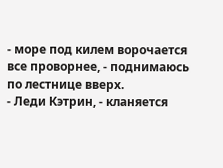- море под килем ворочается все проворнее, - поднимаюсь по лестнице вверх.
- Леди Кэтрин, - кланяется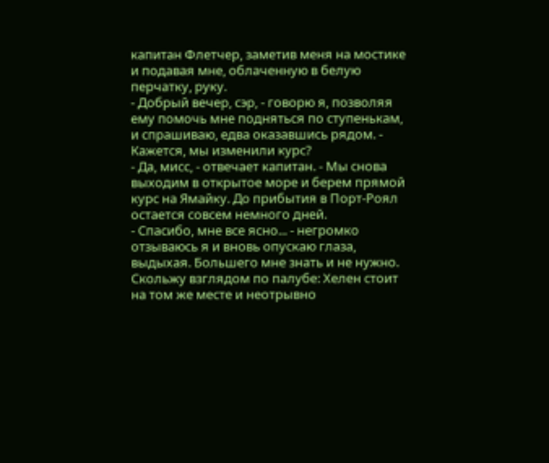капитан Флетчер, заметив меня на мостике и подавая мне, облаченную в белую перчатку, руку.
- Добрый вечер, сэр, - говорю я, позволяя ему помочь мне подняться по ступенькам, и спрашиваю, едва оказавшись рядом. - Кажется, мы изменили курс?
- Да, мисс, - отвечает капитан. - Мы снова выходим в открытое море и берем прямой курс на Ямайку. До прибытия в Порт-Роял остается совсем немного дней.
- Спасибо, мне все ясно... - негромко отзываюсь я и вновь опускаю глаза, выдыхая. Большего мне знать и не нужно.
Скольжу взглядом по палубе: Хелен стоит на том же месте и неотрывно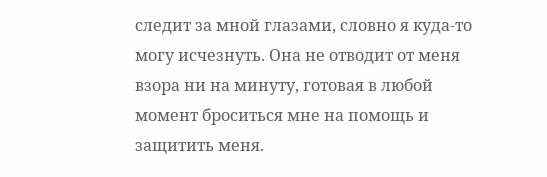следит за мной глазами, словно я куда-то могу исчезнуть. Она не отводит от меня взора ни на минуту, готовая в любой момент броситься мне на помощь и защитить меня.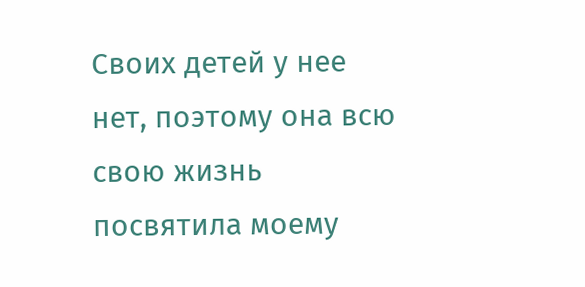Своих детей у нее нет, поэтому она всю свою жизнь посвятила моему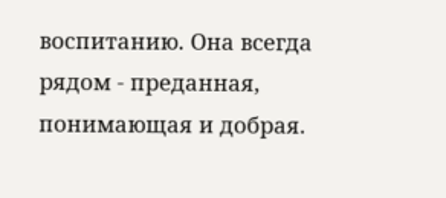воспитанию. Она всегда рядом - преданная, понимающая и добрая.